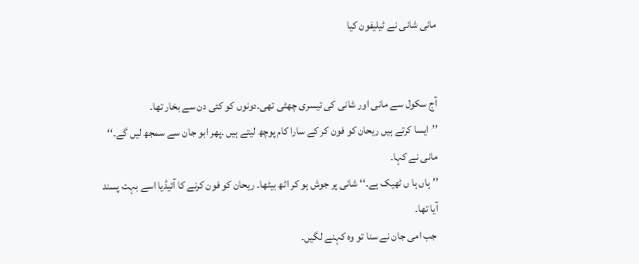مانی شانی نے ٹیلیفون کیا


آج سکول سے مانی اور شانی کی تیسری چھٹی تھی۔دونوں کو کئی دن سے بخار تھا۔
’’ایسا کرتے ہیں ریحان کو فون کر کے سارا کام پوچھ لیتے ہیں ۔پھر ابو جان سے سمجھ لیں گے۔‘‘ مانی نے کہا۔
’’ہاں ہا ں ٹھیک ہے۔‘‘ شانی پر جوش ہو کر اٹھ بیٹھا۔ ریحان کو فون کرنے کا آئیڈیا اسے بہت پسند آیا تھا۔
 جب امی جان نے سنا تو وہ کہنے لگیں۔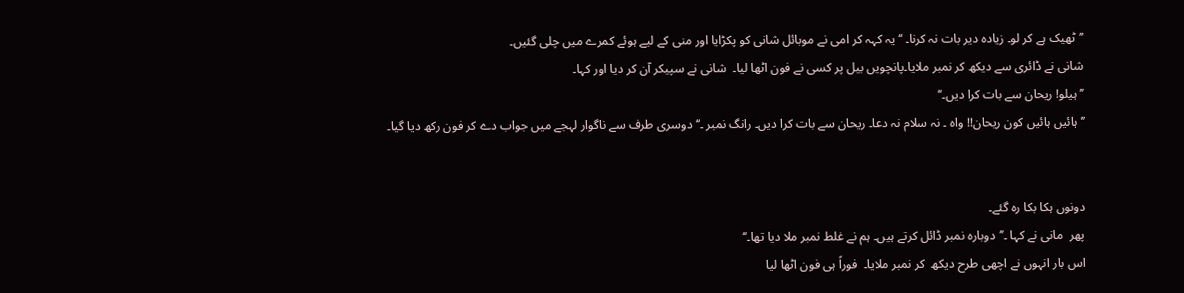’’ٹھیک ہے کر لو۔ زیادہ دیر بات نہ کرنا۔ ‘‘ یہ کہہ کر امی نے موبائل شانی کو پکڑایا اور منی کے لیے ہوئے کمرے میں چلی گئیں۔
شانی نے ڈائری سے دیکھ کر نمبر ملایا۔پانچویں بیل پر کسی نے فون اٹھا لیا۔  شانی نے سپیکر آن کر دیا اور کہا۔
’’ہیلو! ریحان سے بات کرا دیں۔‘‘
’’ہائیں ہائیں کون ریحان!! واہ ۔ نہ سلام نہ دعا۔ ریحان سے بات کرا دیں۔ رانگ نمبر ۔‘‘ دوسری طرف سے ناگوار لہجے میں جواب دے کر فون رکھ دیا گیا۔


دونوں ہکا بکا رہ گئے۔
پھر  مانی نے کہا ۔’’دوبارہ نمبر ڈائل کرتے ہیں۔ ہم نے غلط نمبر ملا دیا تھا۔‘‘
اس بار انہوں نے اچھی طرح دیکھ  کر نمبر ملایا۔  فوراً ہی فون اٹھا لیا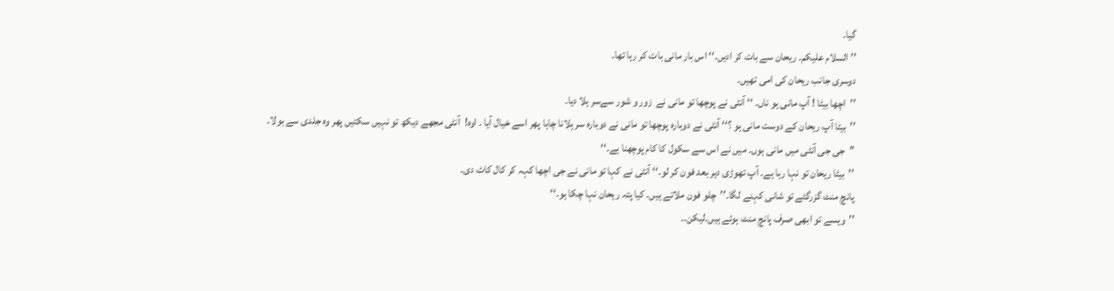گیا۔
’’ السلام علیکم۔ ریحان سے بات کر ادیں۔‘‘ اس بار مانی بات کر رہا تھا۔
دوسری جانب ریحان کی امی تھیں۔
’’اچھا بیٹا ! آپ مانی ہو ناں۔ ‘‘ آنٹی نے پوچھا تو مانی نے  زور و شور سےسر ہلا دیا۔
’’بیٹا آپ ریحان کے دوست مانی ہو ؟‘‘ آنٹی نے دوبارہ پوچھا تو مانی نے دوبارہ سر ہلانا چاہا پھر اسے خیال آیا ۔ اوہ!  آنٹی مجھے دیکھ تو نہیں سکتیں پھر وہ جلدی سے بولا۔
’’جی جی آنٹی میں مانی ہوں۔ میں نے اس سے سکول کا کام پوچھنا ہے۔‘‘
’’بیٹا ریحان تو نہا رہا ہے۔ آپ تھوڑی دیر بعد فون کر لو۔‘‘ آنٹی نے کہا تو مانی نے جی اچھا کہہ کر کال کاٹ دی۔
پانچ منٹ گزرگئے تو شانی کہنے لگا۔’’چلو فون ملاتے ہیں۔ کیا پتہ ریحان نہا چکا ہو۔‘‘
’’ویسے تو ابھی صرف پانچ منٹ ہوئے ہیں۔لیکن۔۔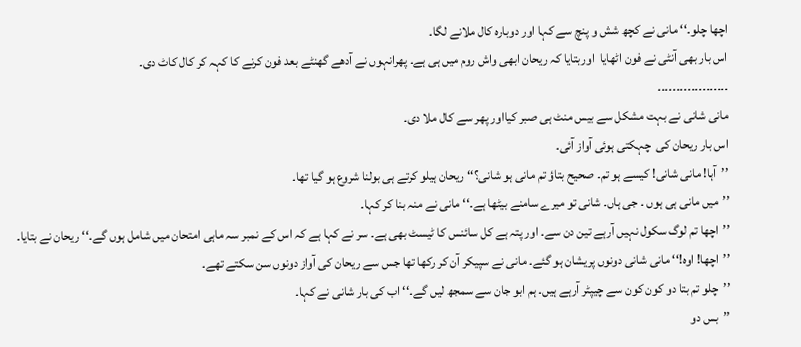اچھا چلو۔‘‘ مانی نے کچھ شش و پنچ سے کہا اور دوبارہ کال ملانے لگا۔
اس بار بھی آنٹی نے فون اٹھایا  اوربتایا کہ ریحان ابھی واش روم میں ہی ہے۔ پھرانہوں نے آدھے گھنٹے بعد فون کرنے کا کہہ کر کال کاٹ دی۔
۔۔۔۔۔۔۔۔۔۔۔۔۔۔۔۔۔۔۔
مانی شانی نے بہت مشکل سے بیس منٹ ہی صبر کیااور پھر سے کال ملا دی۔
اس بار ریحان کی  چہکتی ہوئی آواز آئی۔
’’آہا! مانی شانی! کیسے ہو تم۔ صحیح بتاؤ تم مانی ہو شانی؟‘‘ ریحان ہیلو کرتے ہی بولنا شروع ہو گیا تھا۔
’’میں مانی ہی ہوں ۔ جی ہاں۔ شانی تو میرے سامنے بیٹھا ہے۔‘‘ مانی نے منہ بنا کر کہا۔
’’اچھا تم لوگ سکول نہیں آرہے تین دن سے۔ اور پتہ ہے کل سائنس کا ٹیسٹ بھی ہے۔ سر نے کہا ہے کہ اس کے نمبر سہ ماہی امتحان میں شامل ہوں گے۔‘‘ ریحان نے بتایا۔
’’اچھا! اوہ!‘‘ مانی شانی دونوں پریشان ہو گئے۔ مانی نے سپیکر آن کر رکھا تھا جس سے ریحان کی آواز دونوں سن سکتے تھے۔
’’چلو تم بتا دو کون کون سے چیپٹر آرہے ہیں۔ ہم ابو جان سے سمجھ لیں گے۔‘‘ اب کی بار شانی نے کہا۔
’’بس دو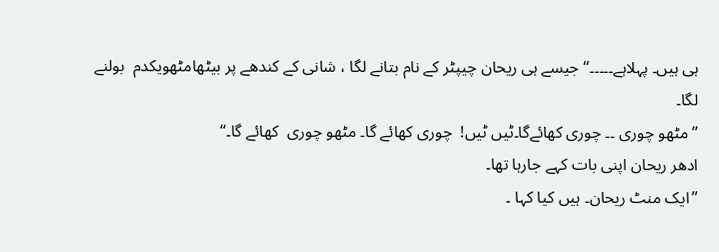ہی ہیں۔ پہلاہے۔۔۔۔۔‘‘ جیسے ہی ریحان چیپٹر کے نام بتانے لگا ، شانی کے کندھے پر بیٹھامٹھویکدم  بولنے لگا۔
’’مٹھو چوری ۔۔ چوری کھائےگا۔ٹیں ٹیں!  چوری کھائے گا۔ مٹھو چوری  کھائے گا۔‘‘
ادھر ریحان اپنی بات کہے جارہا تھا۔
’’ایک منٹ ریحان۔ ہیں کیا کہا ۔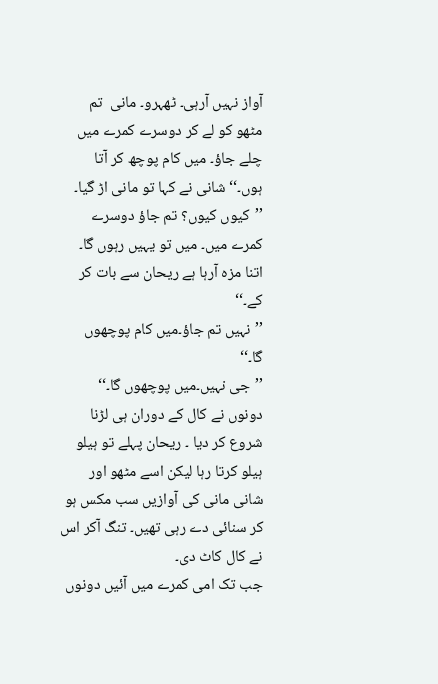آواز نہیں آرہی۔ ٹھہرو۔ مانی  تم مٹھو کو لے کر دوسرے کمرے میں چلے جاؤ۔ میں کام پوچھ کر آتا ہوں۔‘‘ شانی نے کہا تو مانی اڑ گیا۔
’’کیوں کیوں؟ تم جاؤ دوسرے کمرے میں۔ میں تو یہیں رہوں گا۔ اتنا مزہ آرہا ہے ریحان سے بات کر کے۔‘‘
’’نہیں تم جاؤ۔میں کام پوچھوں گا۔‘‘
’’جی نہیں۔میں پوچھوں گا۔‘‘
دونوں نے کال کے دوران ہی لڑنا شروع کر دیا ۔ ریحان پہلے تو ہیلو ہیلو کرتا رہا لیکن اسے مٹھو اور شانی مانی کی آوازیں سب مکس ہو کر سنائی دے رہی تھیں۔ تنگ آکر اس نے کال کاٹ دی۔
جب تک امی کمرے میں آئیں دونوں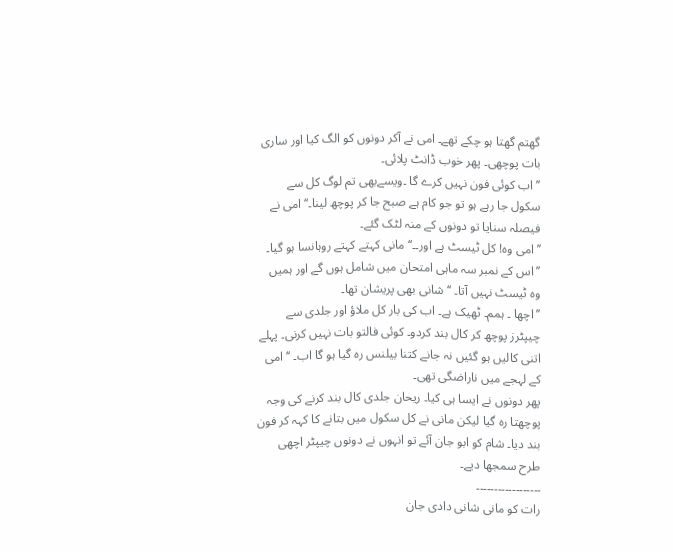گھتم گھتا ہو چکے تھے۔ امی نے آکر دونوں کو الگ کیا اور ساری بات پوچھی۔ پھر خوب ڈانٹ پلائی۔
’’اب کوئی فون نہیں کرے گا ۔ویسےبھی تم لوگ کل سے سکول جا رہے ہو تو جو کام ہے صبح جا کر پوچھ لینا۔‘‘ امی نے فیصلہ سنایا تو دونوں کے منہ لٹک گئے۔
’’امی وہ! کل ٹیسٹ ہے اور۔۔‘‘ مانی کہتے کہتے روہانسا ہو گیا۔
’’اس کے نمبر سہ ماہی امتحان میں شامل ہوں گے اور ہمیں وہ ٹیسٹ نہیں آتا۔ ‘‘ شانی بھی پریشان تھا۔
’’اچھا ۔ ہمم۔ ٹھیک ہے۔ اب کی بار کل ملاؤ اور جلدی سے چیپٹرز پوچھ کر کال بند کردو۔ کوئی فالتو بات نہیں کرنی۔ پہلے  اتنی کالیں ہو گئیں نہ جانے کتنا بیلنس رہ گیا ہو گا اب۔ ‘‘ امی کے لہجے میں ناراضگی تھی۔
پھر دونوں نے ایسا ہی کیا۔ ریحان جلدی کال بند کرنے کی وجہ پوچھتا رہ گیا لیکن مانی نے کل سکول میں بتانے کا کہہ کر فون بند دیا۔ شام کو ابو جان آئے تو انہوں نے دونوں چیپٹر اچھی طرح سمجھا دیے۔
۔۔۔۔۔۔۔۔۔۔۔۔۔۔۔۔۔۔
رات کو مانی شانی دادی جان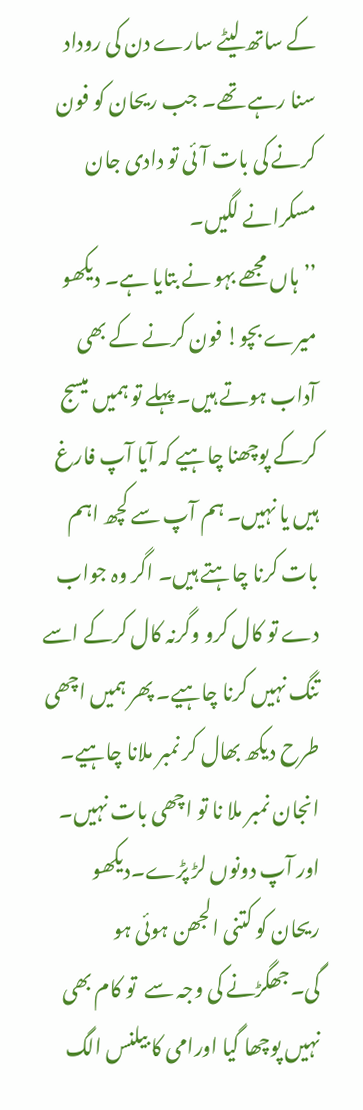کے ساتھ لیٹے سارے دن کی روداد سنا رہے تھے۔ جب ریحان کو فون کرنے کی بات آئی تو دادی جان مسکرانے لگیں۔
’’ہاں مجھے بہو نے بتایا ہے۔ دیکھو میرے بچو! فون کرنے کے بھی آداب ہوتے ہیں۔ پہلے تو ہمیں میسج کرکے پوچھنا چاہیے کہ آیا آپ فارغ ہیں یا نہیں۔ ہم آپ سے کچھ اہم بات کرنا چاہتے ہیں۔ اگر وہ جواب دے تو کال کرو وگرنہ کال کرکے اسے تنگ نہیں کرنا چاہیے۔ پھر ہمیں اچھی طرح دیکھ بھال کر نمبر ملانا چاہیے۔ انجان نمبر ملا نا تو اچھی بات نہیں۔ اور آپ دونوں لڑ پڑے۔دیکھو ریحان کو کتنی الجھن ہوئی ہو گی۔جھگڑنے کی وجہ سے  تو کام بھی نہیں پوچھا گیا اورامی کا بیلنس الگ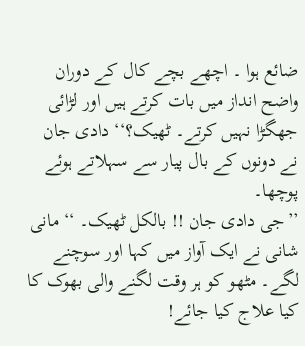ضائع ہوا ۔ اچھے بچے کال کے دوران واضح انداز میں بات کرتے ہیں اور لڑائی جھگڑا نہیں کرتے۔ ٹھیک؟‘‘ دادی جان نے دونوں کے بال پیار سے سہلاتے ہوئے پوچھا۔
’’جی دادی جان !! بالکل ٹھیک۔ ‘‘ مانی  شانی نے ایک آواز میں کہا اور سوچنے لگے۔ مٹھو کو ہر وقت لگنے والی بھوک کا کیا علاج کیا جائے!